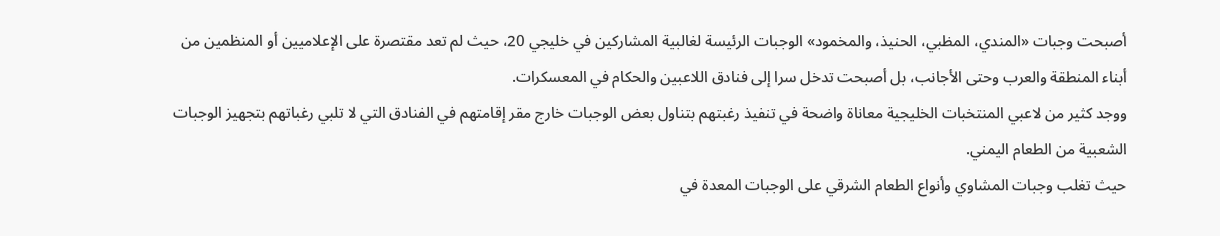أصبحت وجبات «المندي، المظبي، الحنيذ، والمخمود» الوجبات الرئيسة لغالبية المشاركين في خليجي 20، حيث لم تعد مقتصرة على الإعلاميين أو المنظمين من أبناء المنطقة والعرب وحتى الأجانب، بل أصبحت تدخل سرا إلى فنادق اللاعبين والحكام في المعسكرات.
ووجد كثير من لاعبي المنتخبات الخليجية معاناة واضحة في تنفيذ رغبتهم بتناول بعض الوجبات خارج مقر إقامتهم في الفنادق التي لا تلبي رغباتهم بتجهيز الوجبات الشعبية من الطعام اليمني.
حيث تغلب وجبات المشاوي وأنواع الطعام الشرقي على الوجبات المعدة في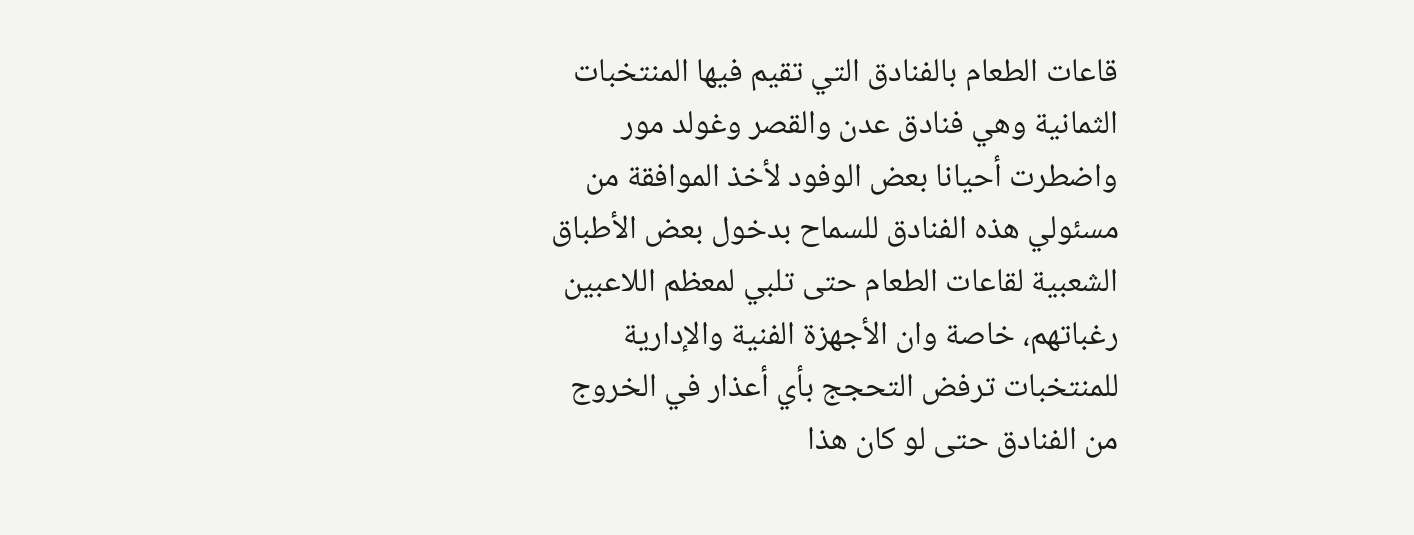قاعات الطعام بالفنادق التي تقيم فيها المنتخبات الثمانية وهي فنادق عدن والقصر وغولد مور واضطرت أحيانا بعض الوفود لأخذ الموافقة من مسئولي هذه الفنادق للسماح بدخول بعض الأطباق الشعبية لقاعات الطعام حتى تلبي لمعظم اللاعبين رغباتهم، خاصة وان الأجهزة الفنية والإدارية للمنتخبات ترفض التحجج بأي أعذار في الخروج من الفنادق حتى لو كان هذا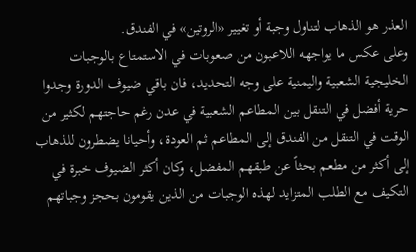العذر هو الذهاب لتناول وجبة أو تغيير «الروتين» في الفندق.
وعلى عكس ما يواجهه اللاعبون من صعوبات في الاستمتاع بالوجبات الخليجية الشعبية واليمنية على وجه التحديد، فان باقي ضيوف الدورة وجدوا حرية أفضل في التنقل بين المطاعم الشعبية في عدن رغم حاجتهم لكثير من الوقت في التنقل من الفندق إلى المطاعم ثم العودة، وأحيانا يضطرون للذهاب إلى أكثر من مطعم بحثاً عن طبقهم المفضل، وكان أكثر الضيوف خبرة في التكيف مع الطلب المتزايد لهذه الوجبات من الذين يقومون بحجز وجباتهم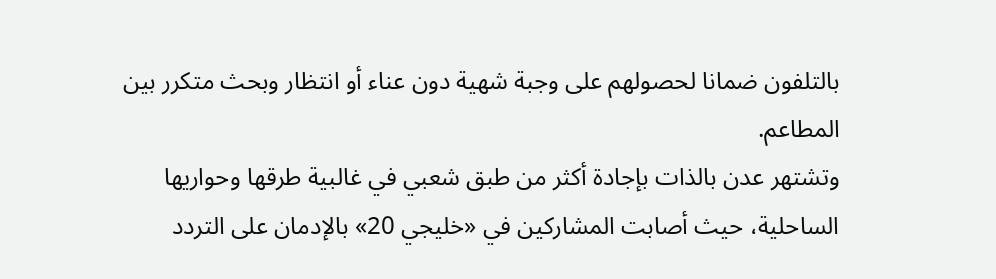بالتلفون ضمانا لحصولهم على وجبة شهية دون عناء أو انتظار وبحث متكرر بين المطاعم.
وتشتهر عدن بالذات بإجادة أكثر من طبق شعبي في غالبية طرقها وحواريها الساحلية، حيث أصابت المشاركين في «خليجي 20» بالإدمان على التردد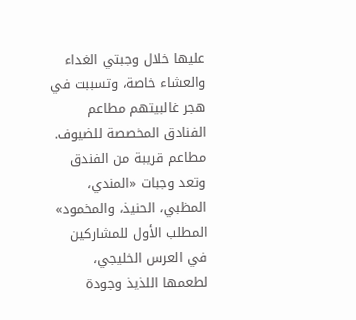عليها خلال وجبتي الغداء والعشاء خاصة، وتسببت في هجر غالبيتهم مطاعم الفنادق المخصصة للضيوف.
مطاعم قريبة من الفندق
وتعد وجبات «المندي، المظبي، الحنيذ، والمخمود» المطلب الأول للمشاركين في العرس الخليجي، لطعمها اللذيذ وجودة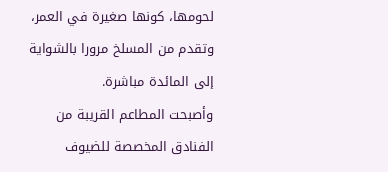لحومها، كونها صغيرة في العمر، وتقدم من المسلخ مرورا بالشواية إلى المائدة مباشرة.
وأصبحت المطاعم القريبة من الفنادق المخصصة للضيوف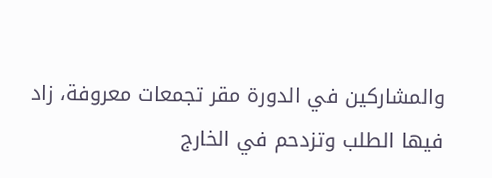والمشاركين في الدورة مقر تجمعات معروفة، زاد فيها الطلب وتزدحم في الخارج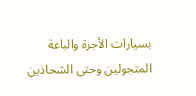بسيارات الأجرة والباعة المتجولين وحتى الشحاذين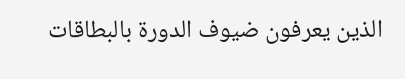الذين يعرفون ضيوف الدورة بالبطاقات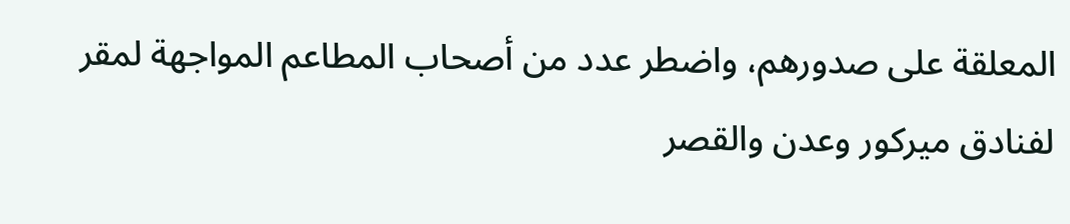المعلقة على صدورهم، واضطر عدد من أصحاب المطاعم المواجهة لمقر لفنادق ميركور وعدن والقصر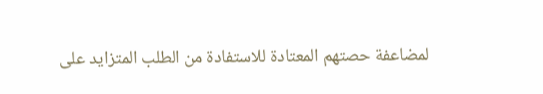لمضاعفة حصتهم المعتادة للاستفادة من الطلب المتزايد على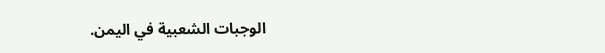الوجبات الشعبية في اليمن.